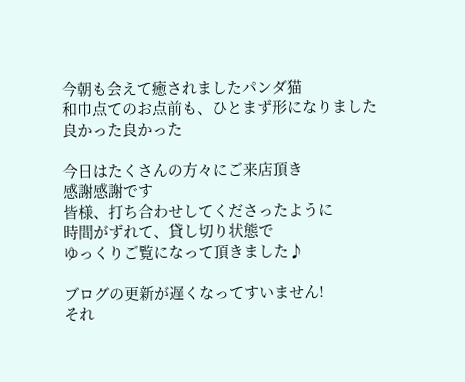今朝も会えて癒されましたパンダ猫
和巾点てのお点前も、ひとまず形になりました
良かった良かった

今日はたくさんの方々にご来店頂き
感謝感謝です
皆様、打ち合わせしてくださったように
時間がずれて、貸し切り状態で
ゆっくりご覧になって頂きました♪

ブログの更新が遅くなってすいません!
それ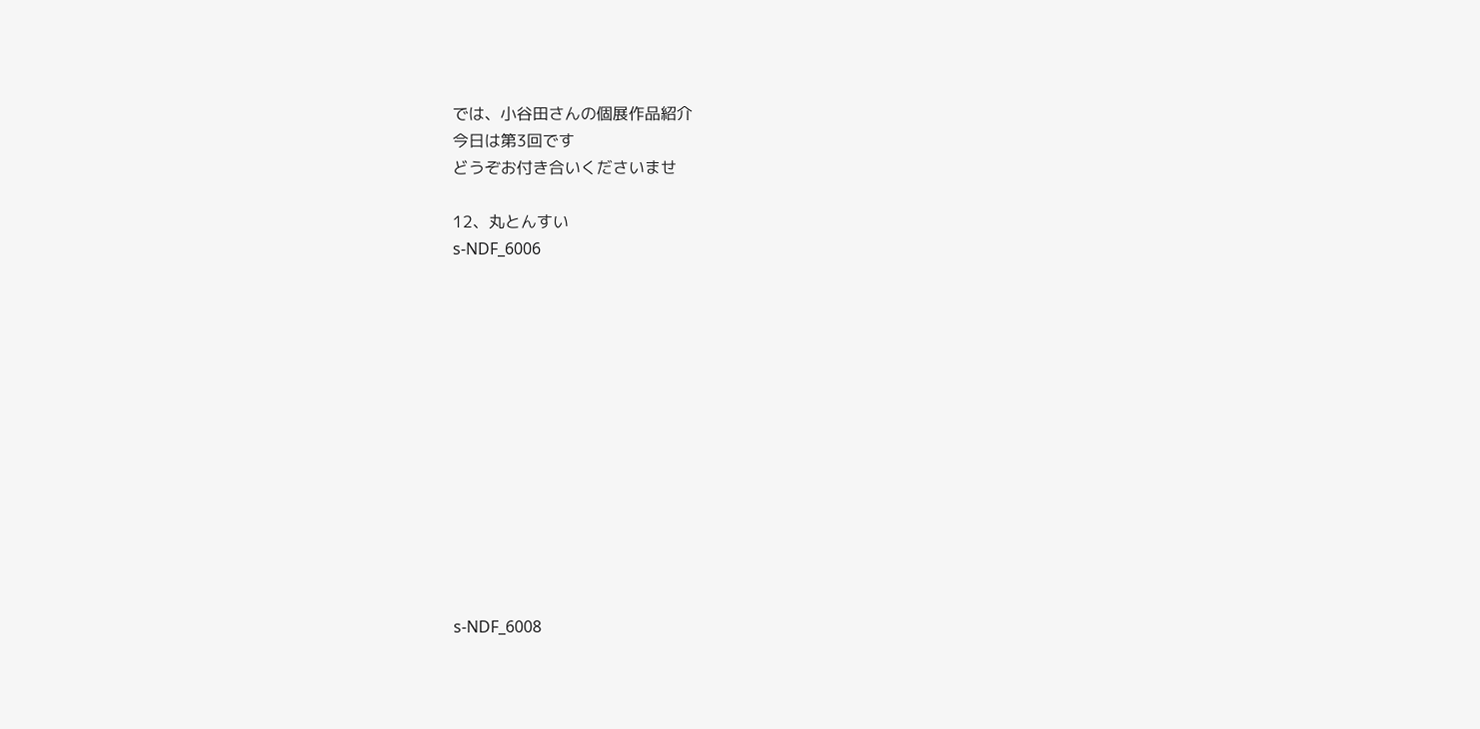では、小谷田さんの個展作品紹介
今日は第3回です
どうぞお付き合いくださいませ

12、丸とんすい
s-NDF_6006













s-NDF_6008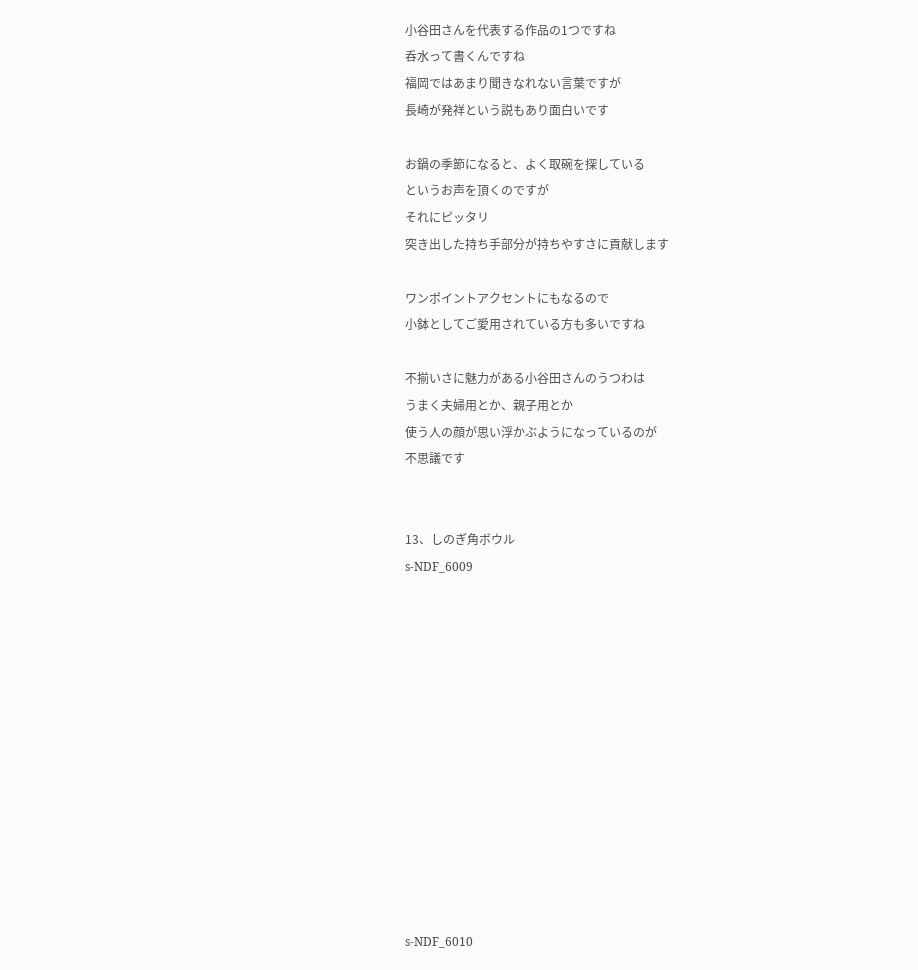小谷田さんを代表する作品の1つですね
呑水って書くんですね
福岡ではあまり聞きなれない言葉ですが
長崎が発祥という説もあり面白いです

お鍋の季節になると、よく取碗を探している
というお声を頂くのですが
それにピッタリ
突き出した持ち手部分が持ちやすさに貢献します

ワンポイントアクセントにもなるので
小鉢としてご愛用されている方も多いですね

不揃いさに魅力がある小谷田さんのうつわは
うまく夫婦用とか、親子用とか
使う人の顔が思い浮かぶようになっているのが
不思議です


13、しのぎ角ボウル
s-NDF_6009













s-NDF_6010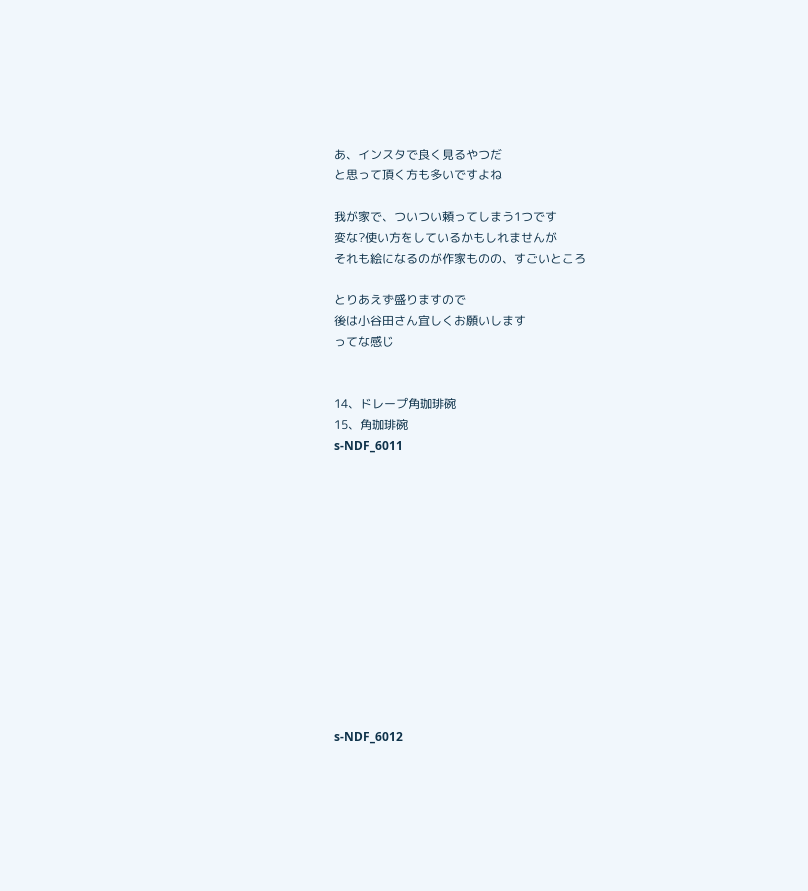あ、インスタで良く見るやつだ
と思って頂く方も多いですよね

我が家で、ついつい頼ってしまう1つです
変な?使い方をしているかもしれませんが
それも絵になるのが作家ものの、すごいところ

とりあえず盛りますので
後は小谷田さん宜しくお願いします
ってな感じ


14、ドレープ角珈琲碗
15、角珈琲碗
s-NDF_6011













s-NDF_6012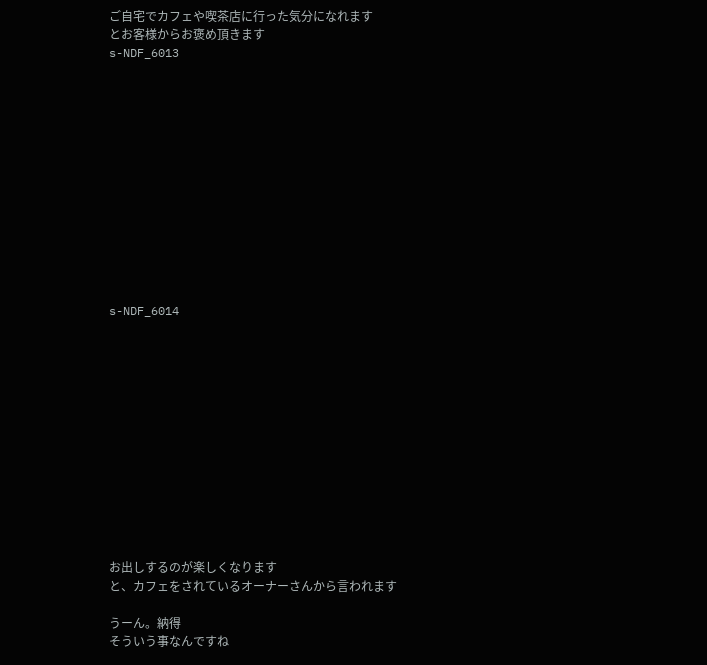ご自宅でカフェや喫茶店に行った気分になれます
とお客様からお褒め頂きます
s-NDF_6013













s-NDF_6014













お出しするのが楽しくなります
と、カフェをされているオーナーさんから言われます

うーん。納得
そういう事なんですね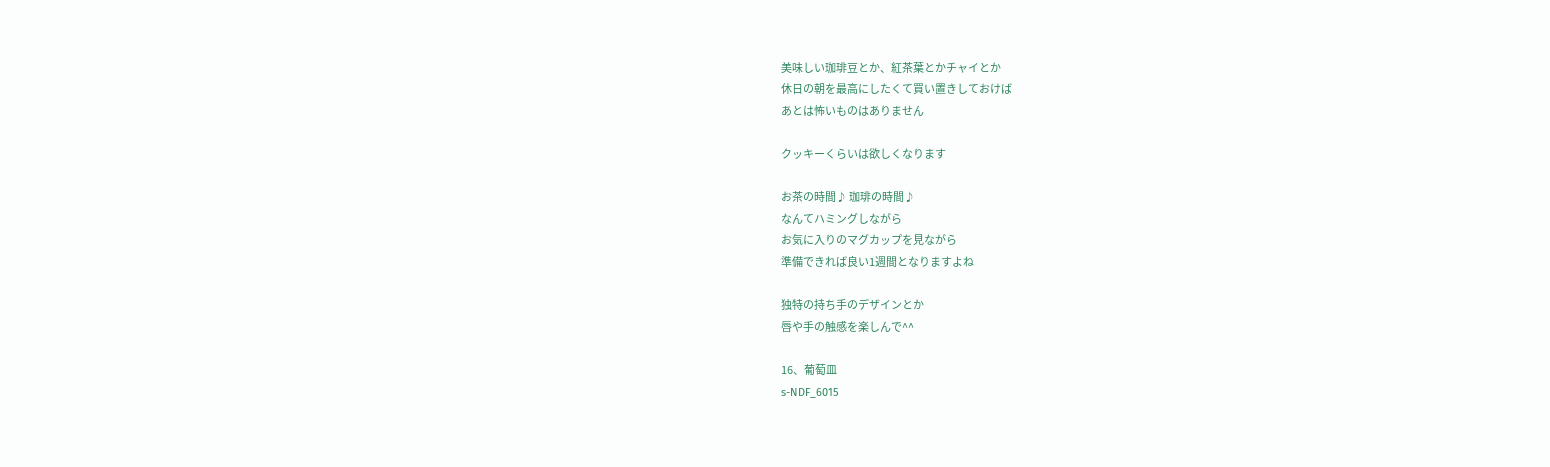美味しい珈琲豆とか、紅茶葉とかチャイとか
休日の朝を最高にしたくて買い置きしておけば
あとは怖いものはありません

クッキーくらいは欲しくなります

お茶の時間♪ 珈琲の時間♪
なんてハミングしながら
お気に入りのマグカップを見ながら
準備できれば良い1週間となりますよね

独特の持ち手のデザインとか
唇や手の触感を楽しんで^^

16、葡萄皿
s-NDF_6015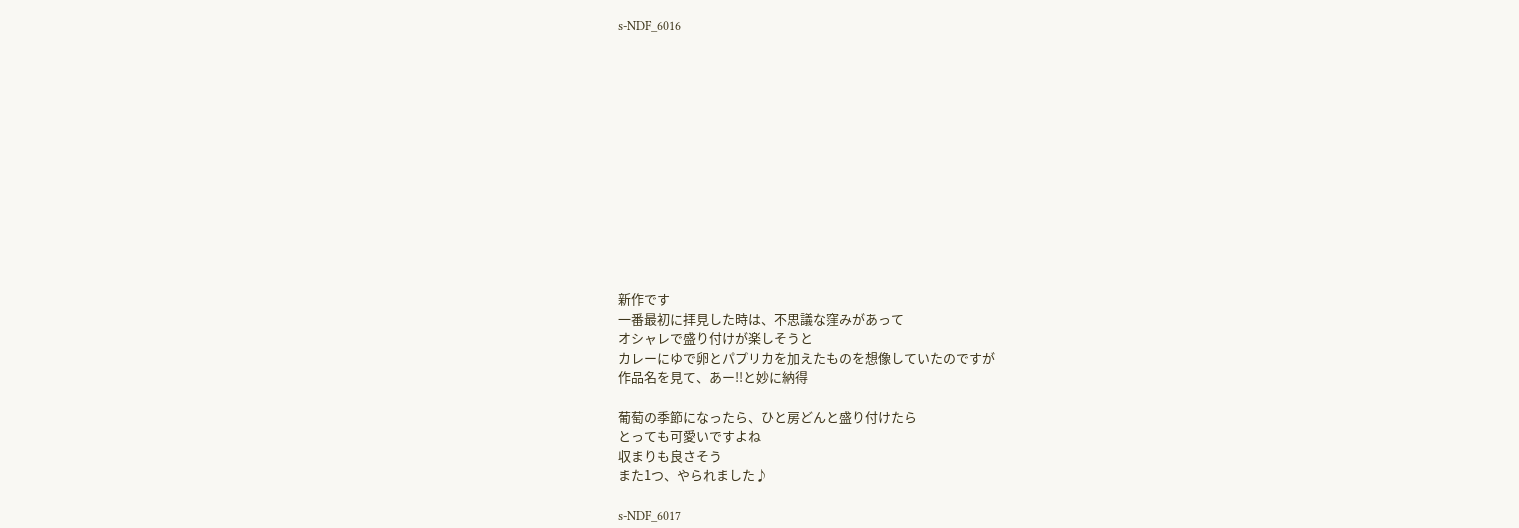s-NDF_6016













新作です
一番最初に拝見した時は、不思議な窪みがあって
オシャレで盛り付けが楽しそうと
カレーにゆで卵とパプリカを加えたものを想像していたのですが
作品名を見て、あー!!と妙に納得

葡萄の季節になったら、ひと房どんと盛り付けたら
とっても可愛いですよね
収まりも良さそう
また1つ、やられました♪

s-NDF_6017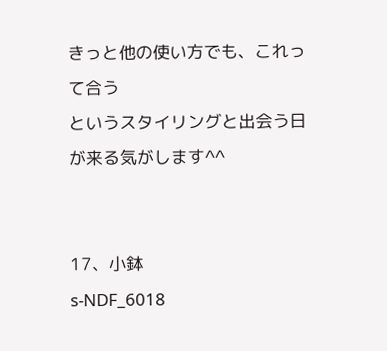きっと他の使い方でも、これって合う
というスタイリングと出会う日が来る気がします^^


17、小鉢
s-NDF_6018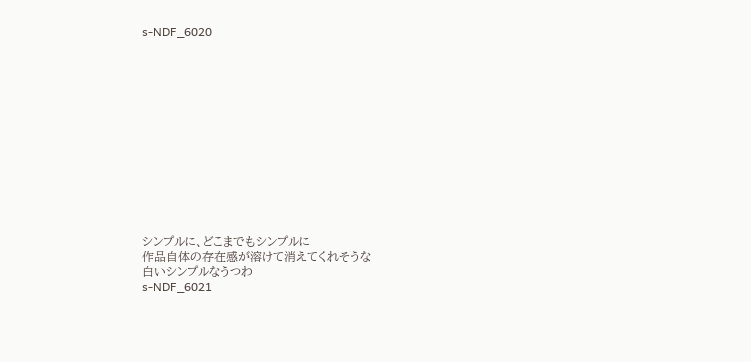s-NDF_6020













シンプルに、どこまでもシンプルに
作品自体の存在感が溶けて消えてくれそうな
白いシンプルなうつわ
s-NDF_6021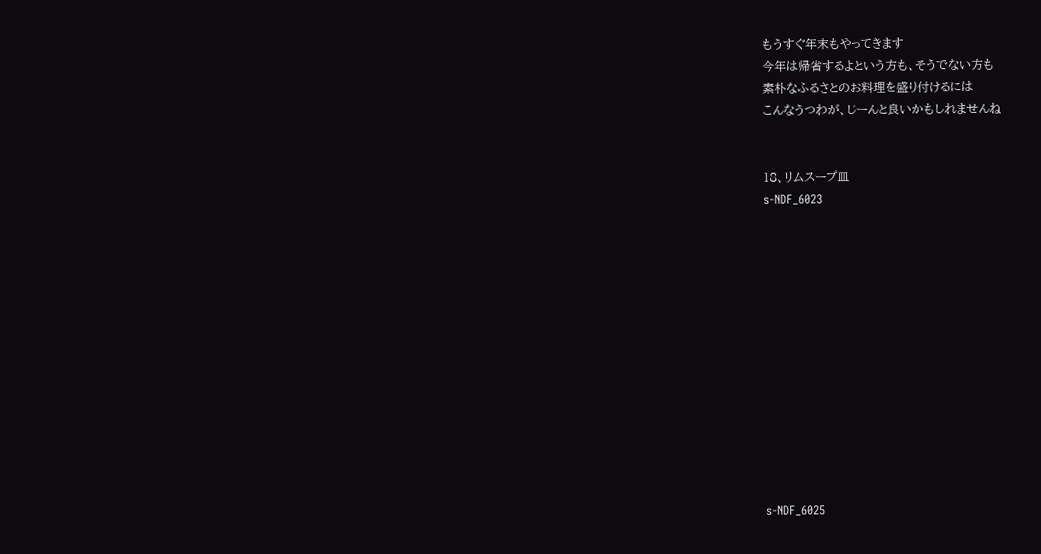もうすぐ年末もやってきます
今年は帰省するよという方も、そうでない方も
素朴なふるさとのお料理を盛り付けるには
こんなうつわが、じーんと良いかもしれませんね


18、リムスープ皿
s-NDF_6023













s-NDF_6025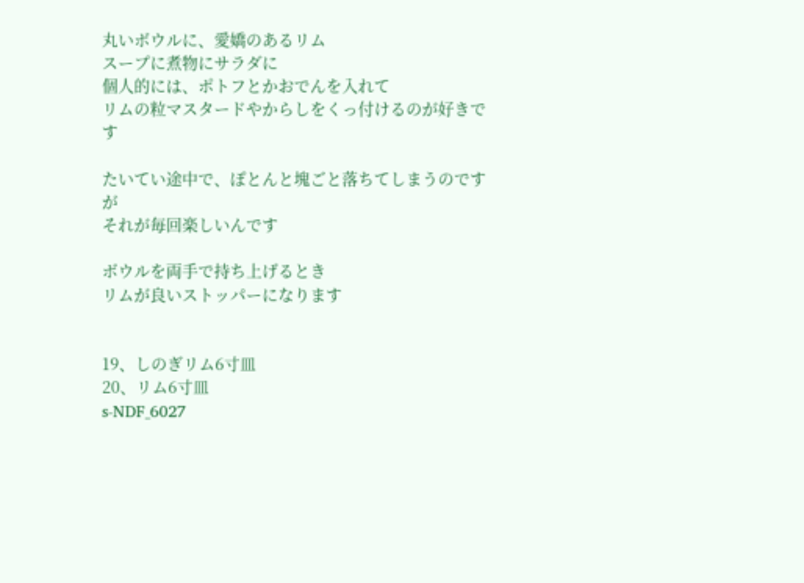丸いボウルに、愛嬌のあるリム
スープに煮物にサラダに
個人的には、ポトフとかおでんを入れて
リムの粒マスタードやからしをくっ付けるのが好きです

たいてい途中で、ぽとんと塊ごと落ちてしまうのですが
それが毎回楽しいんです

ボウルを両手で持ち上げるとき
リムが良いストッパーになります


19、しのぎリム6寸皿
20、リム6寸皿
s-NDF_6027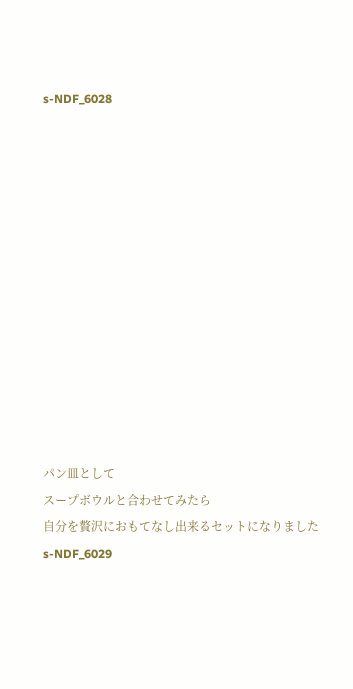s-NDF_6028













パン皿として
スープボウルと合わせてみたら
自分を贅沢におもてなし出来るセットになりました
s-NDF_6029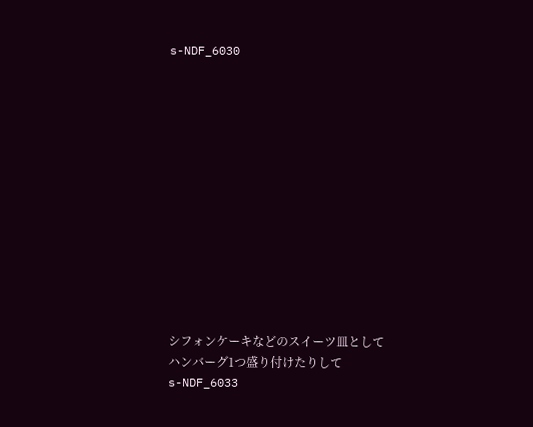s-NDF_6030













シフォンケーキなどのスイーツ皿として
ハンバーグ1つ盛り付けたりして
s-NDF_6033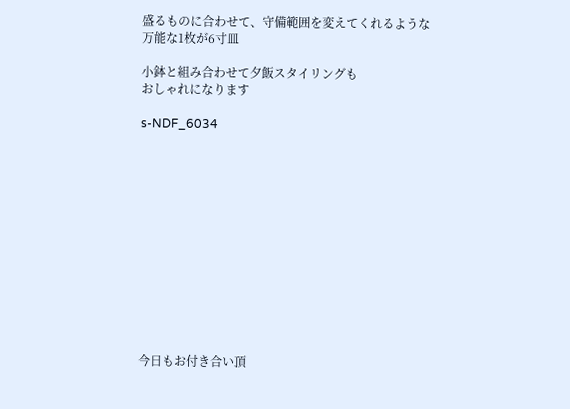盛るものに合わせて、守備範囲を変えてくれるような
万能な1枚が6寸皿

小鉢と組み合わせて夕飯スタイリングも
おしゃれになります

s-NDF_6034













今日もお付き合い頂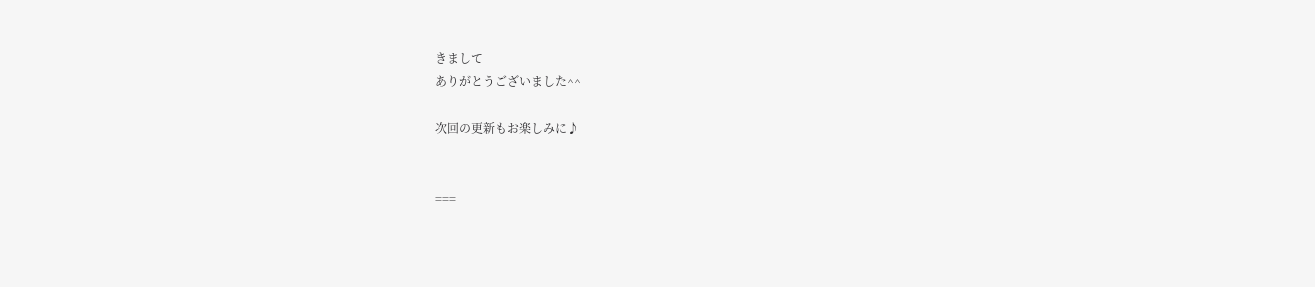きまして
ありがとうございました^^

次回の更新もお楽しみに♪


===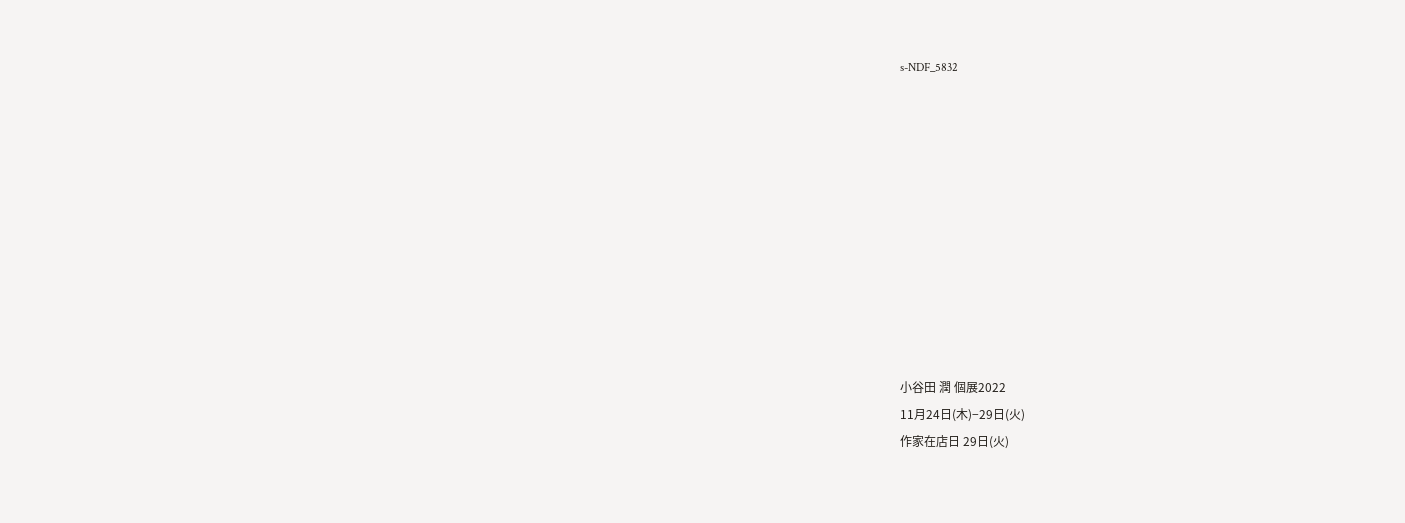s-NDF_5832











小谷田 潤 個展2022
11月24日(木)−29日(火)
作家在店日 29日(火)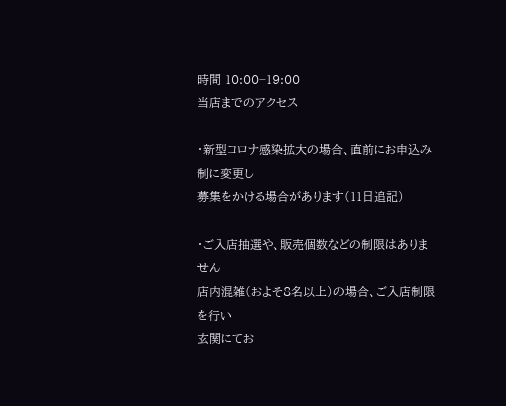時間 10:00−19:00
当店までのアクセス

・新型コロナ感染拡大の場合、直前にお申込み制に変更し
募集をかける場合があります(11日追記)

・ご入店抽選や、販売個数などの制限はありません
店内混雑(およそ8名以上)の場合、ご入店制限を行い
玄関にてお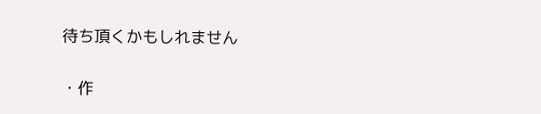待ち頂くかもしれません

・作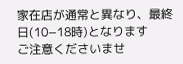家在店が通常と異なり、最終日(10−18時)となります
ご注意くださいませ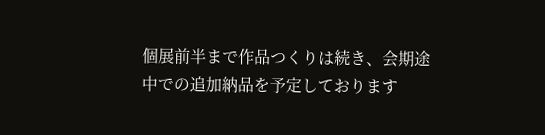個展前半まで作品つくりは続き、会期途中での追加納品を予定しております